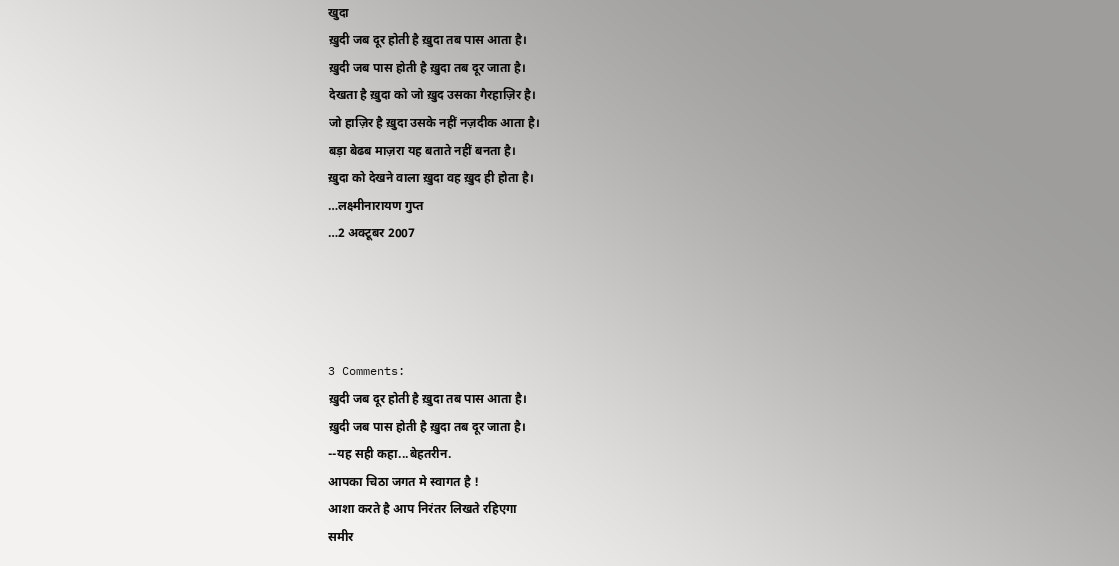खुदा
ख़ुदी जब दूर होती है ख़ुदा तब पास आता है।
ख़ुदी जब पास होती है ख़ुदा तब दूर जाता है।
देखता है ख़ुदा को जो ख़ुद उसका गैरहाज़िर है।
जो हाज़िर है ख़ुदा उसके नहीं नज़दीक आता है।
बड़ा बेढब माज़रा यह बताते नहीं बनता है।
ख़ुदा को देखने वाला ख़ुदा वह ख़ुद ही होता है।
…लक्ष्मीनारायण गुप्त
…2 अक्टूबर 2007




3 Comments:
ख़ुदी जब दूर होती है ख़ुदा तब पास आता है।
ख़ुदी जब पास होती है ख़ुदा तब दूर जाता है।
--यह सही कहा...बेहतरीन.
आपका चिठा जगत मे स्वागत है !
आशा करते है आप निरंतर लिखते रहिएगा
समीर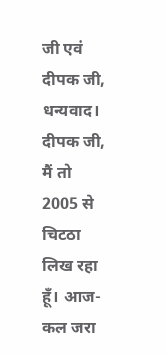जी एवं दीपक जी,
धन्यवाद। दीपक जी, मैं तो 2005 से चिटठा लिख रहा हूँ। आज-कल जरा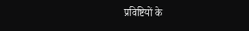प्रविष्टियों के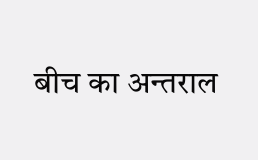बीच का अन्तराल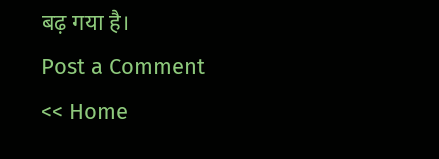बढ़ गया है।
Post a Comment
<< Home